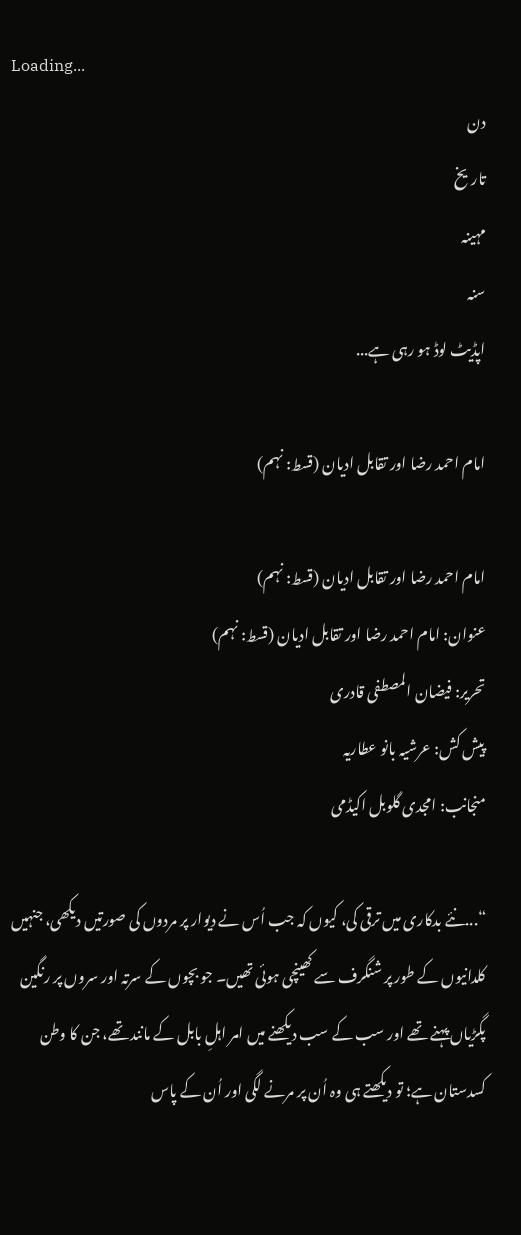Loading...
دن
تاریخ
مہینہ
سنہ
اپڈیٹ لوڈ ہو رہی ہے...

امام احمد رضا اور تقابل ادیان (قسط: نہم)

امام احمد رضا اور تقابل ادیان (قسط: نہم)
عنوان: امام احمد رضا اور تقابل ادیان (قسط: نہم)
تحریر: فیضان المصطفی قادری
پیش کش: عرشیہ بانو عطاریہ
منجانب: امجدی گلوبل اکیڈمی

“...نئے بدکاری میں ترقی کی، کیوں کہ جب اُس نے دیوار پر مردوں کی صورتیں دیکھی، جنہیں کلدانیوں کے طور پر شنگرف سے کھینچی ہوئی تھیں۔ جو بچوں کے سرتہ اور سروں پر رنگین پگڑیاں پہنے تھے اور سب کے سب دیکھنے میں امر اہلِ بابل کے مانند تھے، جن کا وطن کسدستان ہے؛ تو دیکھتے ہی وہ اُن پر مرنے لگی اور اُن کے پاس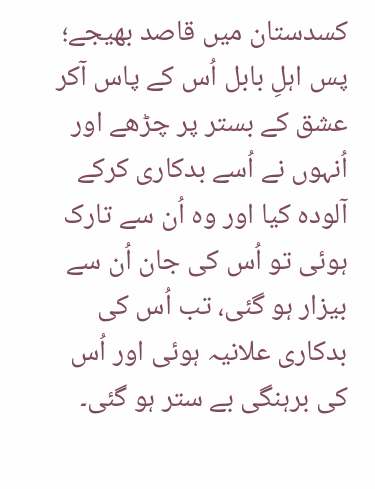کسدستان میں قاصد بھیجے؛ پس اہلِ بابل اُس کے پاس آکر عشق کے بستر پر چڑھے اور اُنہوں نے اُسے بدکاری کرکے آلودہ کیا اور وہ اُن سے تارک ہوئی تو اُس کی جان اُن سے بیزار ہو گئی، تب اُس کی بدکاری علانیہ ہوئی اور اُس کی برہنگی بے ستر ہو گئی۔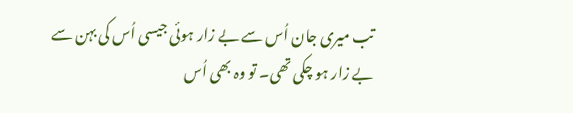تب میری جان اُس سے بے زار ہوئی جیسی اُس کی بہن سے بے زار ہو چکی تھی۔ تو وہ بھی اُس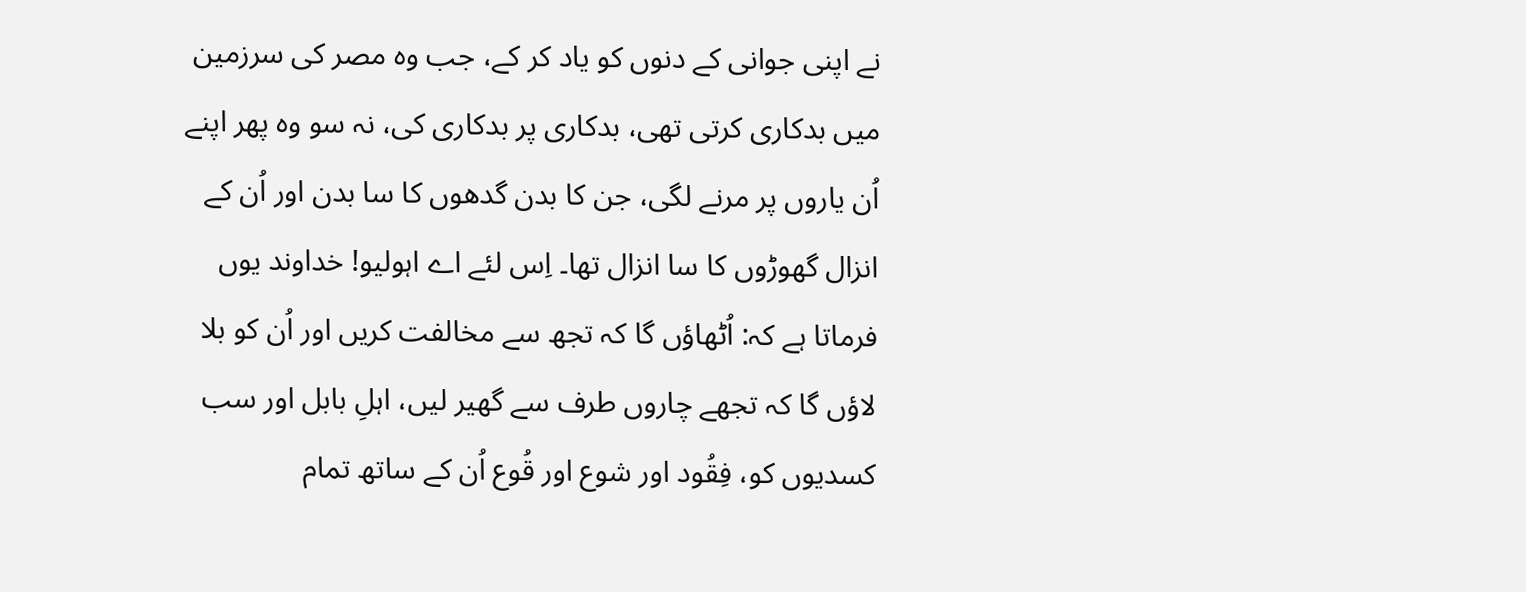نے اپنی جوانی کے دنوں کو یاد کر کے، جب وہ مصر کی سرزمین میں بدکاری کرتی تھی، بدکاری پر بدکاری کی، نہ سو وہ پھر اپنے اُن یاروں پر مرنے لگی، جن کا بدن گدھوں کا سا بدن اور اُن کے انزال گھوڑوں کا سا انزال تھا۔ اِس لئے اے اہولیو! خداوند یوں فرماتا ہے کہ: اُٹھاؤں گا کہ تجھ سے مخالفت کریں اور اُن کو بلا لاؤں گا کہ تجھے چاروں طرف سے گھیر لیں، اہلِ بابل اور سب کسدیوں کو، فِقُود اور شوع اور قُوع اُن کے ساتھ تمام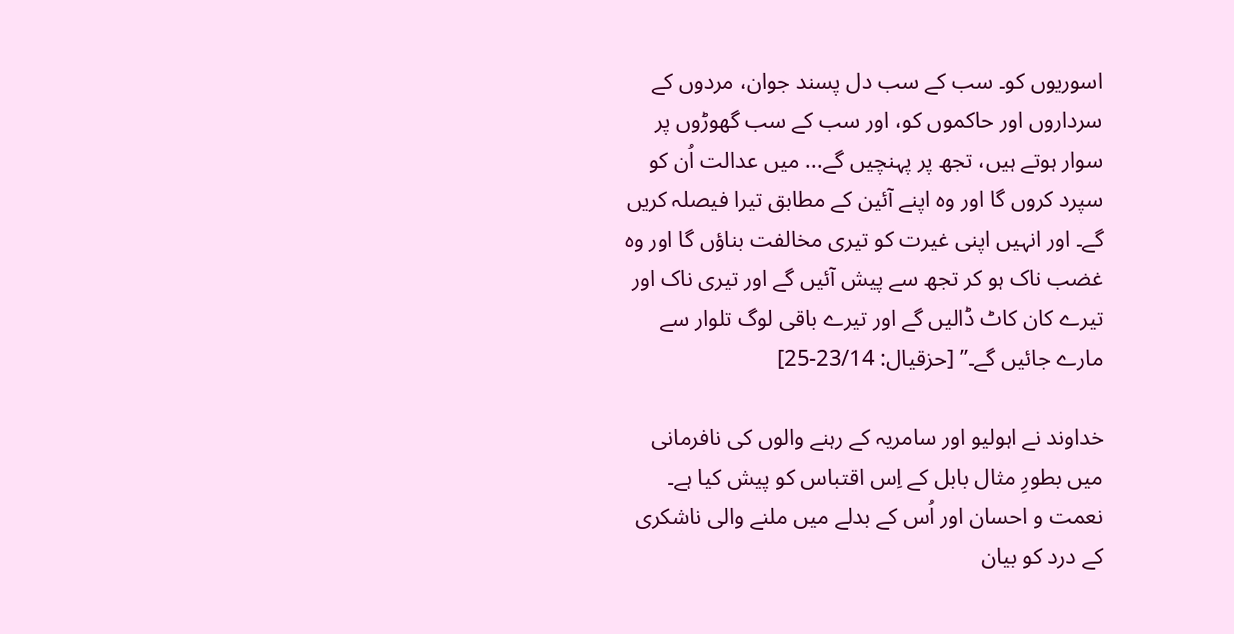اسوریوں کو۔ سب کے سب دل پسند جوان، مردوں کے سرداروں اور حاکموں کو، اور سب کے سب گھوڑوں پر سوار ہوتے ہیں، تجھ پر پہنچیں گے... میں عدالت اُن کو سپرد کروں گا اور وہ اپنے آئین کے مطابق تیرا فیصلہ کریں گے۔ اور انہیں اپنی غیرت کو تیری مخالفت بناؤں گا اور وہ غضب ناک ہو کر تجھ سے پیش آئیں گے اور تیری ناک اور تیرے کان کاٹ ڈالیں گے اور تیرے باقی لوگ تلوار سے مارے جائیں گے۔” [حزقیال: 23/14-25]

خداوند نے اہولیو اور سامریہ کے رہنے والوں کی نافرمانی میں بطورِ مثال بابل کے اِس اقتباس کو پیش کیا ہے۔ نعمت و احسان اور اُس کے بدلے میں ملنے والی ناشکری کے درد کو بیان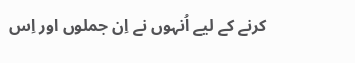کرنے کے لیے اُنہوں نے اِن جملوں اور اِس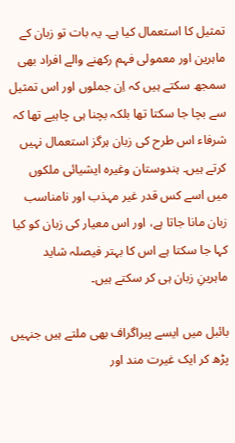تمثیل کا استعمال کیا ہے۔ یہ بات تو زبان کے ماہرین اور معمولی فہم رکھنے والے افراد بھی سمجھ سکتے ہیں کہ اِن جملوں اور اس تمثیل سے بچا جا سکتا تھا بلکہ بچنا ہی چاہیے تھا کہ شرفاء اس طرح کی زبان ہرگز استعمال نہیں کرتے ہیں۔ ہندوستان وغیرہ ایشیائی ملکوں میں اسے کس قدر غیر مہذب اور نامناسب زبان مانا جاتا ہے، اور اس معیار کی زبان کو کیا کہا جا سکتا ہے اس کا بہتر فیصلہ شاید ماہرینِ زبان ہی کر سکتے ہیں۔

بائبل میں ایسے پیراگراف بھی ملتے ہیں جنہیں پڑھ کر ایک غیرت مند اور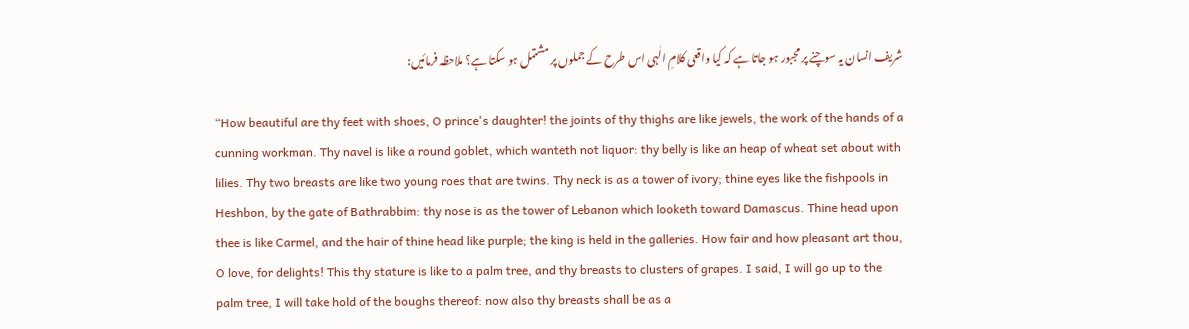شریف انسان یہ سوچنے پر مجبور ہو جاتا ہے کہ کیا واقعی کلامِ الٰہی اس طرح کے جملوں پر مشتمل ہو سکتا ہے؟ ملاحظہ فرمائیں:

“How beautiful are thy feet with shoes, O prince's daughter! the joints of thy thighs are like jewels, the work of the hands of a cunning workman. Thy navel is like a round goblet, which wanteth not liquor: thy belly is like an heap of wheat set about with lilies. Thy two breasts are like two young roes that are twins. Thy neck is as a tower of ivory; thine eyes like the fishpools in Heshbon, by the gate of Bathrabbim: thy nose is as the tower of Lebanon which looketh toward Damascus. Thine head upon thee is like Carmel, and the hair of thine head like purple; the king is held in the galleries. How fair and how pleasant art thou, O love, for delights! This thy stature is like to a palm tree, and thy breasts to clusters of grapes. I said, I will go up to the palm tree, I will take hold of the boughs thereof: now also thy breasts shall be as a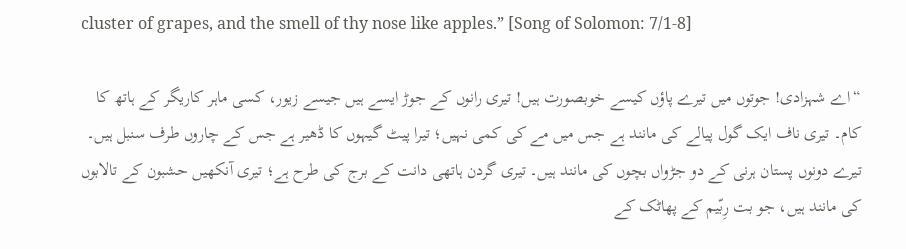cluster of grapes, and the smell of thy nose like apples.” [Song of Solomon: 7/1-8]

“اے شہزادی! جوتوں میں تیرے پاؤں کیسے خوبصورت ہیں! تیری رانوں کے جوڑ ایسے ہیں جیسے زیور، کسی ماہر کاریگر کے ہاتھ کا کام۔ تیری ناف ایک گول پیالے کی مانند ہے جس میں مے کی کمی نہیں؛ تیرا پیٹ گیہوں کا ڈھیر ہے جس کے چاروں طرف سنبل ہیں۔ تیرے دونوں پستان ہرنی کے دو جڑواں بچوں کی مانند ہیں۔ تیری گردن ہاتھی دانت کے برج کی طرح ہے؛ تیری آنکھیں حشبون کے تالابوں کی مانند ہیں، جو بت رِبّیم کے پھاٹک کے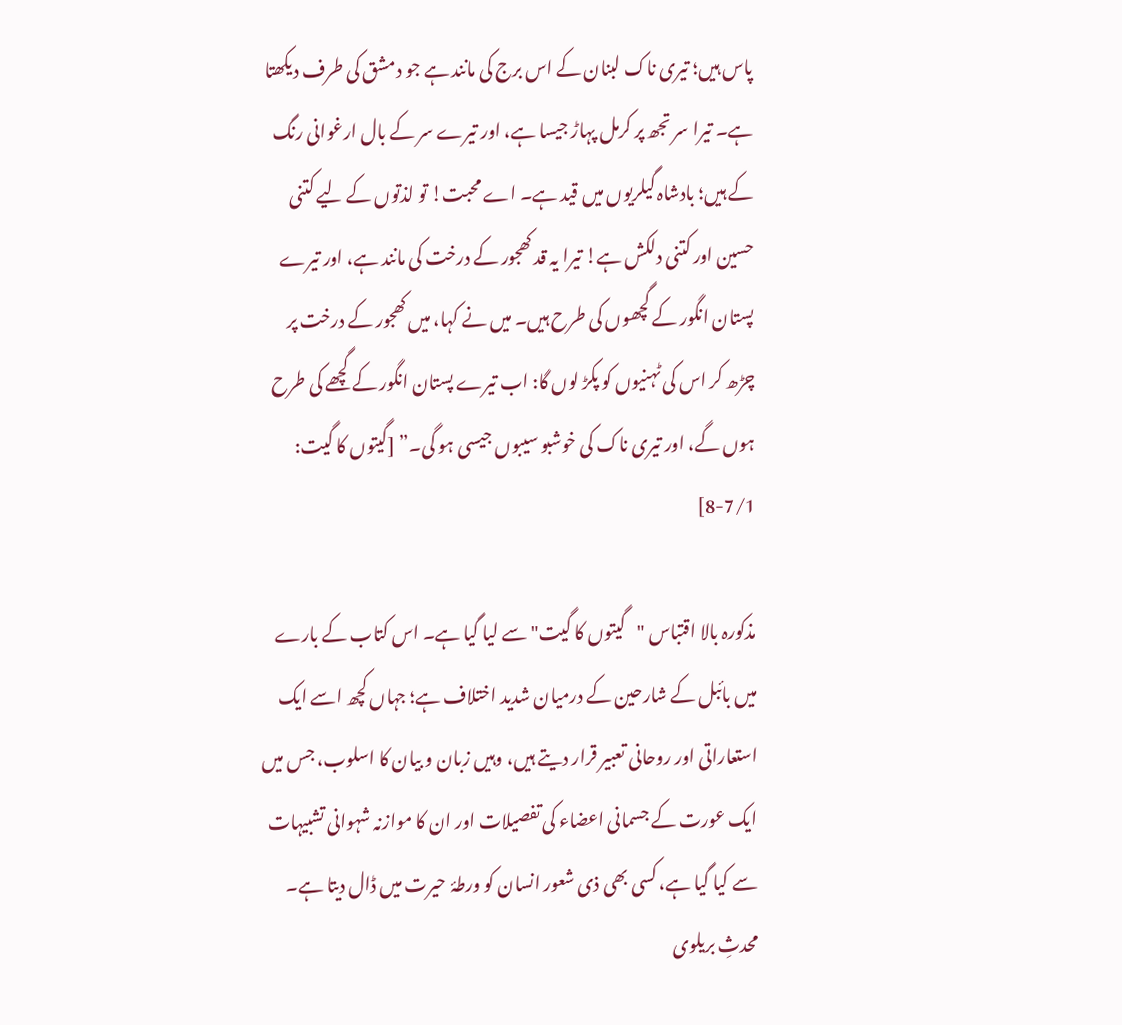پاس ہیں؛ تیری ناک لبنان کے اس برج کی مانند ہے جو دمشق کی طرف دیکھتا ہے۔ تیرا سر تجھ پر کرمل پہاڑ جیسا ہے، اور تیرے سر کے بال ارغوانی رنگ کے ہیں؛ بادشاہ گیلریوں میں قید ہے۔ اے محبت! تو لذتوں کے لیے کتنی حسین اور کتنی دلکش ہے! تیرا یہ قد کھجور کے درخت کی مانند ہے، اور تیرے پستان انگور کے گچھوں کی طرح ہیں۔ میں نے کہا، میں کھجور کے درخت پر چڑھ کر اس کی ٹہنیوں کو پکڑ لوں گا: اب تیرے پستان انگور کے گچھے کی طرح ہوں گے، اور تیری ناک کی خوشبو سیبوں جیسی ہو گی۔” [گیتوں کا گیت: 7/1-8]

مذکورہ بالا اقتباس "گیتوں کا گیت" سے لیا گیا ہے۔ اس کتاب کے بارے میں بائبل کے شارحین کے درمیان شدید اختلاف ہے؛ جہاں کچھ اسے ایک استعاراتی اور روحانی تعبیر قرار دیتے ہیں، وہیں زبان و بیان کا اسلوب، جس میں ایک عورت کے جسمانی اعضاء کی تفصیلات اور ان کا موازنہ شہوانی تشبیہات سے کیا گیا ہے، کسی بھی ذی شعور انسان کو ورطۂ حیرت میں ڈال دیتا ہے۔ محدثِ بریلوی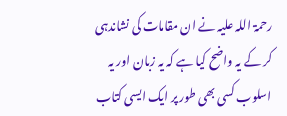رحمۃ اللہ علیہ نے ان مقامات کی نشاندہی کر کے یہ واضح کیا ہے کہ یہ زبان اور یہ اسلوب کسی بھی طور پر ایک ایسی کتاب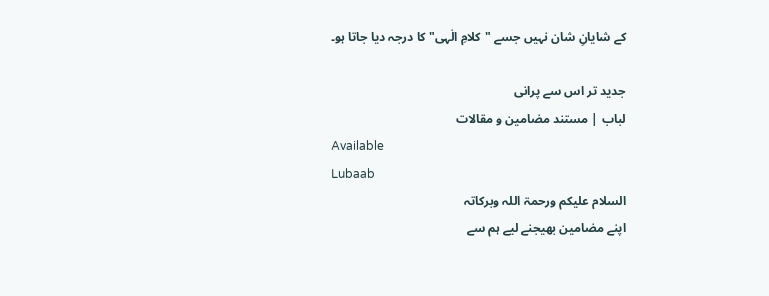کے شایانِ شان نہیں جسے "کلامِ الٰہی" کا درجہ دیا جاتا ہو۔

جدید تر اس سے پرانی
لباب | مستند مضامین و مقالات
Available
Lubaab
السلام علیکم ورحمۃ اللہ وبرکاتہ
اپنے مضامین بھیجنے لیے ہم سے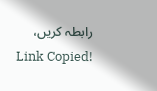رابطہ کریں،
Link Copied!